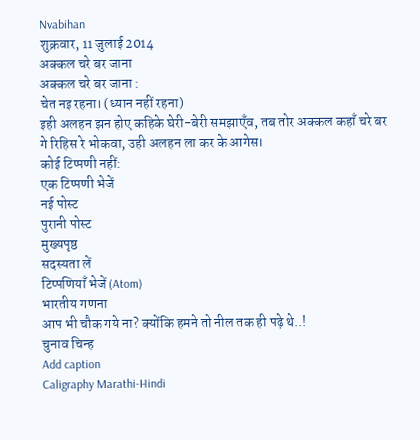Nvabihan
शुक्रवार, 11 जुलाई 2014
अक्कल चरे बर जाना
अक्कल चरे बर जाना :
चेत नइ रहना। (ध्यान नहीं रहना)
इही अलहन झन होए कहिके घेरी-बेरी समझाएँव, तब तोर अक्कल कहाँ चरे बर गे रिहिस रे भोकवा, उही अलहन ला कर के आगेस।
कोई टिप्पणी नहीं:
एक टिप्पणी भेजें
नई पोस्ट
पुरानी पोस्ट
मुख्यपृष्ठ
सदस्यता लें
टिप्पणियाँ भेजें (Atom)
भारतीय गणना
आप भी चौक गये ना? क्योंकि हमने तो नील तक ही पढ़े थे..!
चुनाव चिन्ह
Add caption
Caligraphy Marathi-Hindi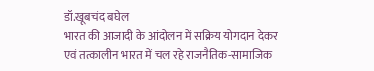डॉ.खूबचंद बघेल
भारत की आजादी के आंदोलन में सक्रिय योगदान देकर एवं तत्कालीन भारत में चल रहे राजनैतिक-सामाजिक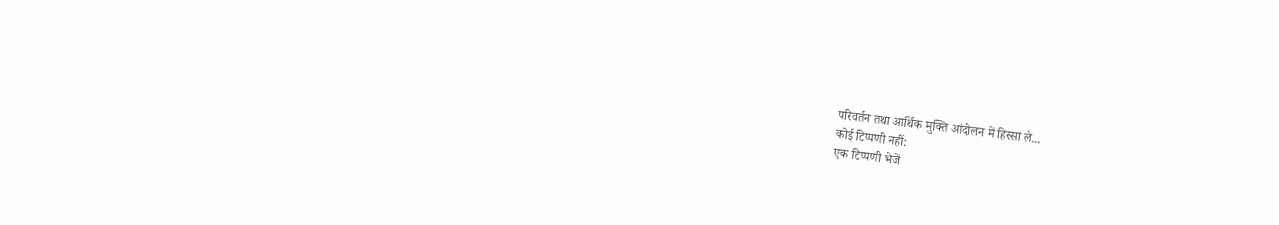परिवर्तन तथा आर्थिक मुक्ति आंदोलन में हिस्सा ले...
कोई टिप्पणी नहीं:
एक टिप्पणी भेजें